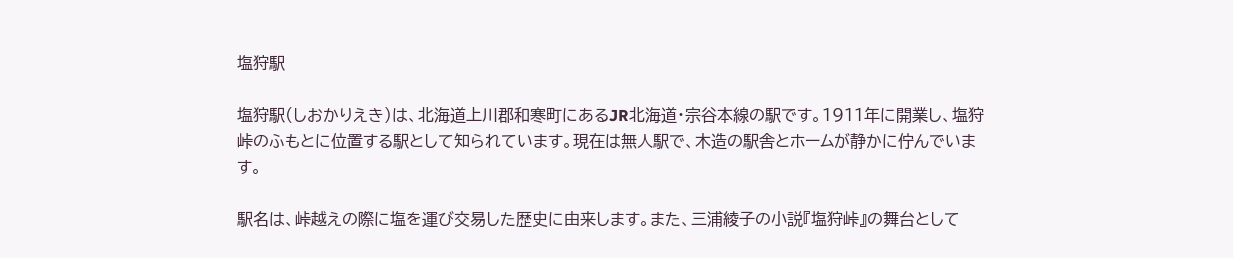塩狩駅

塩狩駅(しおかりえき)は、北海道上川郡和寒町にあるJR北海道・宗谷本線の駅です。1911年に開業し、塩狩峠のふもとに位置する駅として知られています。現在は無人駅で、木造の駅舎とホームが静かに佇んでいます。

駅名は、峠越えの際に塩を運び交易した歴史に由来します。また、三浦綾子の小説『塩狩峠』の舞台として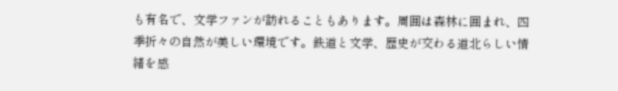も有名で、文学ファンが訪れることもあります。周囲は森林に囲まれ、四季折々の自然が美しい環境です。鉄道と文学、歴史が交わる道北らしい情緒を感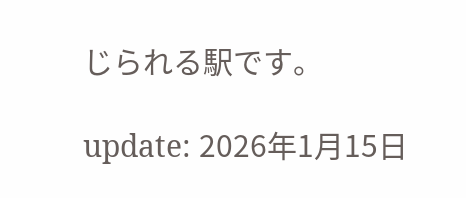じられる駅です。

update: 2026年1月15日